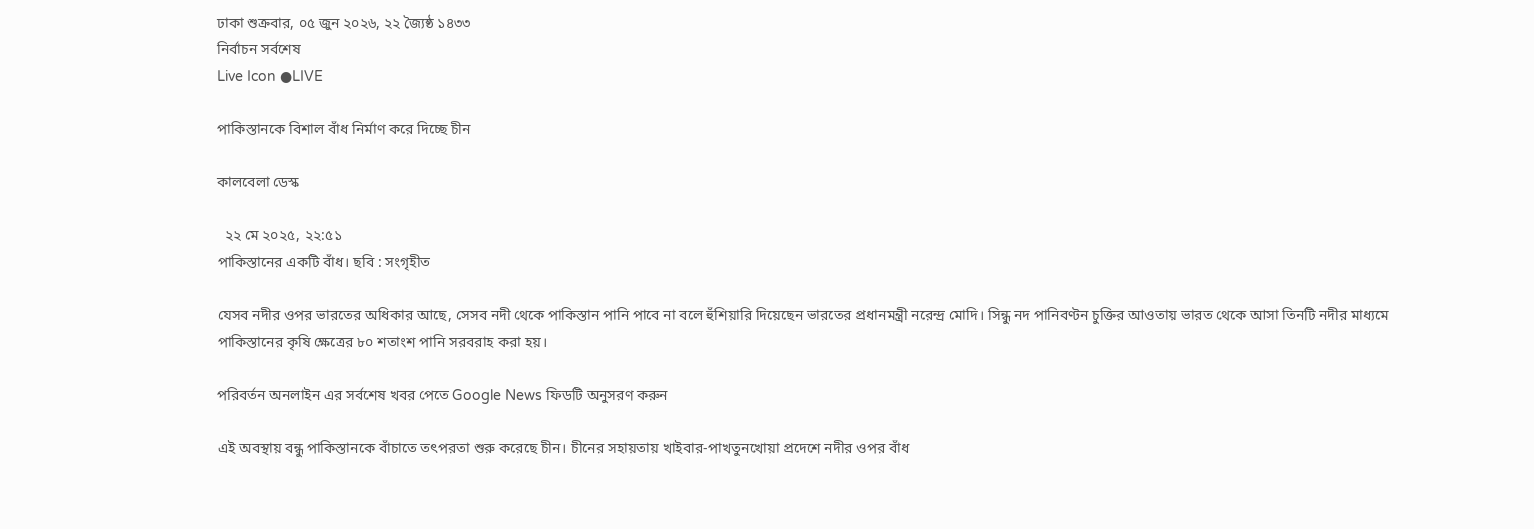ঢাকা শুক্রবার, ০৫ জুন ২০২৬, ২২ জ্যৈষ্ঠ ১৪৩৩
নির্বাচন সর্বশেষ
Live Icon ●LIVE

পাকিস্তানকে বিশাল বাঁধ নির্মাণ করে দিচ্ছে চীন

কালবেলা ডেস্ক

  ২২ মে ২০২৫, ২২:৫১
পাকিস্তানের একটি বাঁধ। ছবি : সংগৃহীত

যেসব নদীর ওপর ভারতের অধিকার আছে, সেসব নদী থেকে পাকিস্তান পানি পাবে না বলে হুঁশিয়ারি দিয়েছেন ভারতের প্রধানমন্ত্রী নরেন্দ্র মোদি। সিন্ধু নদ পানিবণ্টন চুক্তির আওতায় ভারত থেকে আসা তিনটি নদীর মাধ্যমে পাকিস্তানের কৃষি ক্ষেত্রের ৮০ শতাংশ পানি সরবরাহ করা হয়।

পরিবর্তন অনলাইন এর সর্বশেষ খবর পেতে Google News ফিডটি অনুসরণ করুন

এই অবস্থায় বন্ধু পাকিস্তানকে বাঁচাতে তৎপরতা শুরু করেছে চীন। চীনের সহায়তায় খাইবার-পাখতুনখোয়া প্রদেশে নদীর ওপর বাঁধ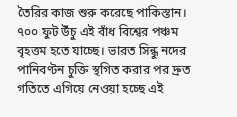তৈরির কাজ শুরু করেছে পাকিস্তান। ৭০০ ফুট উঁচু এই বাঁধ বিশ্বের পঞ্চম বৃহত্তম হতে যাচ্ছে। ভারত সিন্ধু নদের পানিবণ্টন চুক্তি স্থগিত করার পর দ্রুত গতিতে এগিয়ে নেওয়া হচ্ছে এই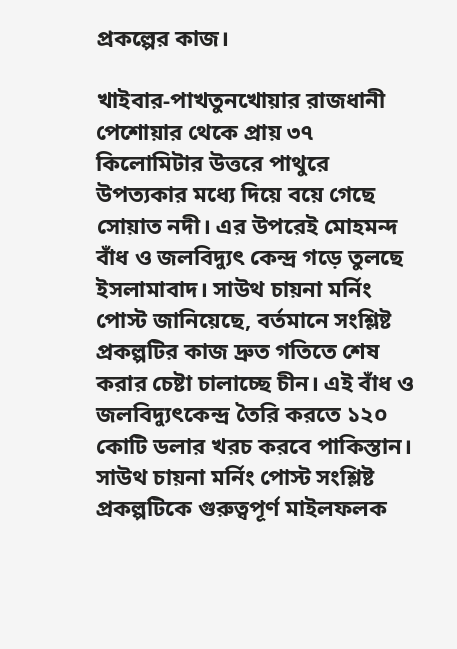প্রকল্পের কাজ।

খাইবার-পাখতুনখোয়ার রাজধানী পেশোয়ার থেকে প্রায় ৩৭ কিলোমিটার উত্তরে পাথুরে উপত্যকার মধ্যে দিয়ে বয়ে গেছে সোয়াত নদী। এর উপরেই মোহমন্দ বাঁধ ও জলবিদ্যুৎ কেন্দ্র গড়ে তুলছে ইসলামাবাদ। সাউথ চায়না মর্নিং পোস্ট জানিয়েছে, বর্তমানে সংশ্লিষ্ট প্রকল্পটির কাজ দ্রুত গতিতে শেষ করার চেষ্টা চালাচ্ছে চীন। এই বাঁধ ও জলবিদ্যুৎকেন্দ্র তৈরি করতে ১২০ কোটি ডলার খরচ করবে পাকিস্তান। সাউথ চায়না মর্নিং পোস্ট সংশ্লিষ্ট প্রকল্পটিকে গুরুত্বপূর্ণ মাইলফলক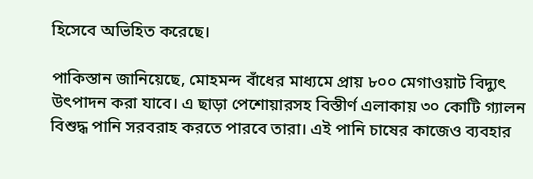হিসেবে অভিহিত করেছে।

পাকিস্তান জানিয়েছে, মোহমন্দ বাঁধের মাধ্যমে প্রায় ৮০০ মেগাওয়াট বিদ্যুৎ উৎপাদন করা যাবে। এ ছাড়া পেশোয়ারসহ বিস্তীর্ণ এলাকায় ৩০ কোটি গ্যালন বিশুদ্ধ পানি সরবরাহ করতে পারবে তারা। এই পানি চাষের কাজেও ব্যবহার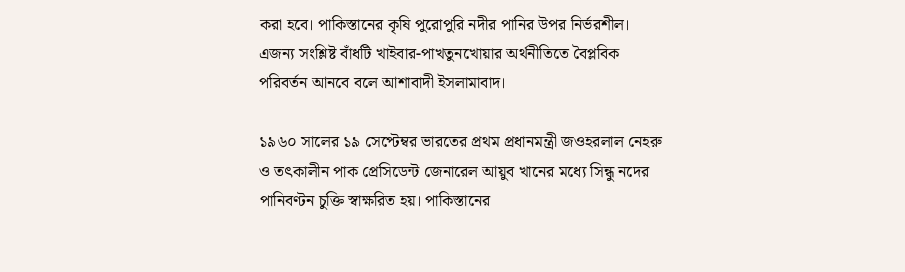করা হবে। পাকিস্তানের কৃষি পুরোপুরি নদীর পানির উপর নির্ভরশীল। এজন্য সংশ্লিষ্ট বাঁধটি খাইবার-পাখতুনখোয়ার অর্থনীতিতে বৈপ্লবিক পরিবর্তন আনবে বলে আশাবাদী ইসলামাবাদ।

১৯৬০ সালের ১৯ সেপ্টেম্বর ভারতের প্রথম প্রধানমন্ত্রী জওহরলাল নেহরু ও তৎকালীন পাক প্রেসিডেন্ট জেনারেল আয়ুব খানের মধ্যে সিন্ধু নদের পানিবণ্টন চুক্তি স্বাক্ষরিত হয়। পাকিস্তানের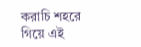করাচি শহরে গিয়ে এই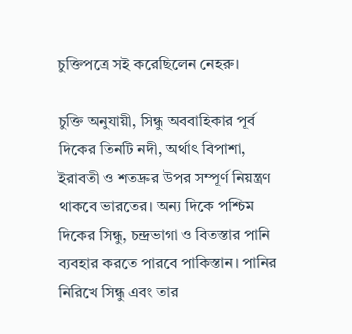চুক্তিপত্রে সই করেছিলেন নেহরু।

চুক্তি অনুযায়ী, সিন্ধু অববাহিকার পূর্ব দিকের তিনটি নদী, অর্থাৎ বিপাশা, ইরাবতী ও শতদ্রুর উপর সম্পূর্ণ নিয়ন্ত্রণ থাকবে ভারতের। অন্য দিকে পশ্চিম দিকের সিন্ধু, চন্দ্রভাগা ও বিতস্তার পানি ব্যবহার করতে পারবে পাকিস্তান। পানির নিরিখে সিন্ধু এবং তার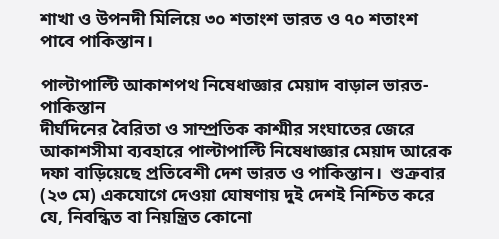শাখা ও উপনদী মিলিয়ে ৩০ শতাংশ ভারত ও ৭০ শতাংশ পাবে পাকিস্তান।

পাল্টাপাল্টি আকাশপথ নিষেধাজ্ঞার মেয়াদ বাড়াল ভারত-পাকিস্তান
দীর্ঘদিনের বৈরিতা ও সাম্প্রতিক কাশ্মীর সংঘাতের জেরে আকাশসীমা ব্যবহারে পাল্টাপাল্টি নিষেধাজ্ঞার মেয়াদ আরেক দফা বাড়িয়েছে প্রতিবেশী দেশ ভারত ও পাকিস্তান।  শুক্রবার (২৩ মে) একযোগে দেওয়া ঘোষণায় দুই দেশই নিশ্চিত করে যে, নিবন্ধিত বা নিয়ন্ত্রিত কোনো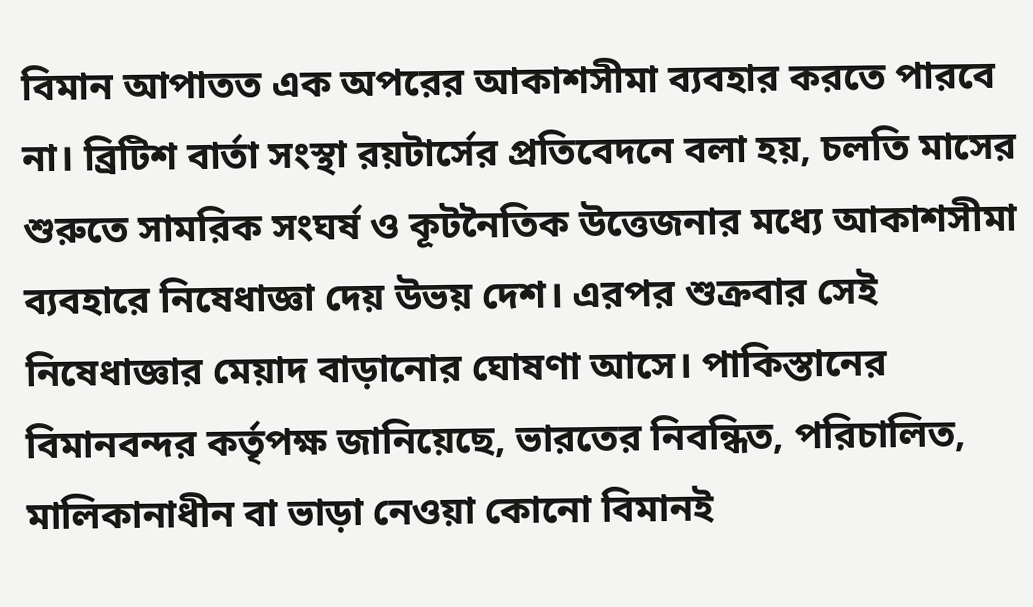বিমান আপাতত এক অপরের আকাশসীমা ব্যবহার করতে পারবে না। ব্রিটিশ বার্তা সংস্থা রয়টার্সের প্রতিবেদনে বলা হয়, চলতি মাসের শুরুতে সামরিক সংঘর্ষ ও কূটনৈতিক উত্তেজনার মধ্যে আকাশসীমা ব্যবহারে নিষেধাজ্ঞা দেয় উভয় দেশ। এরপর শুক্রবার সেই নিষেধাজ্ঞার মেয়াদ বাড়ানোর ঘোষণা আসে। পাকিস্তানের বিমানবন্দর কর্তৃপক্ষ জানিয়েছে, ভারতের নিবন্ধিত, পরিচালিত, মালিকানাধীন বা ভাড়া নেওয়া কোনো বিমানই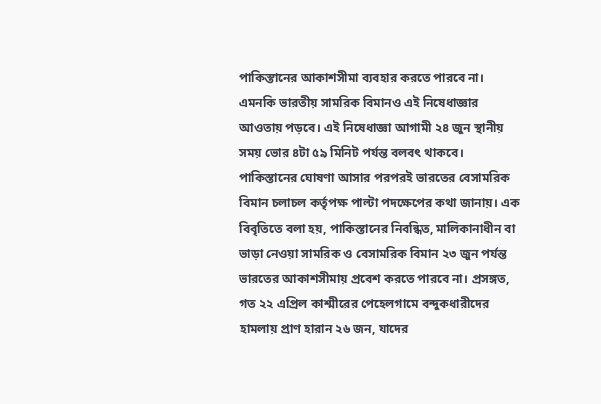পাকিস্তানের আকাশসীমা ব্যবহার করতে পারবে না। এমনকি ভারতীয় সামরিক বিমানও এই নিষেধাজ্ঞার আওতায় পড়বে। এই নিষেধাজ্ঞা আগামী ২৪ জুন স্থানীয় সময় ভোর ৪টা ৫৯ মিনিট পর্যন্ত বলবৎ থাকবে। পাকিস্তানের ঘোষণা আসার পরপরই ভারতের বেসামরিক বিমান চলাচল কর্তৃপক্ষ পাল্টা পদক্ষেপের কথা জানায়। এক বিবৃতিতে বলা হয়, পাকিস্তানের নিবন্ধিত, মালিকানাধীন বা ভাড়া নেওয়া সামরিক ও বেসামরিক বিমান ২৩ জুন পর্যন্ত ভারতের আকাশসীমায় প্রবেশ করতে পারবে না। প্রসঙ্গত, গত ২২ এপ্রিল কাশ্মীরের পেহেলগামে বন্দুকধারীদের হামলায় প্রাণ হারান ২৬ জন, যাদের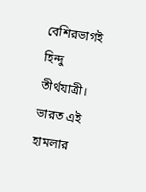বেশিরভাগই হিন্দু তীর্থযাত্রী। ভারত এই হামলার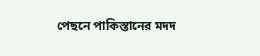পেছনে পাকিস্তানের মদদ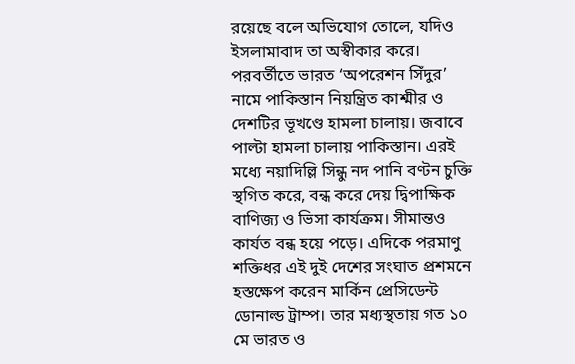রয়েছে বলে অভিযোগ তোলে, যদিও ইসলামাবাদ তা অস্বীকার করে। পরবর্তীতে ভারত ‘অপরেশন সিঁদুর’ নামে পাকিস্তান নিয়ন্ত্রিত কাশ্মীর ও দেশটির ভূখণ্ডে হামলা চালায়। জবাবে পাল্টা হামলা চালায় পাকিস্তান। এরই মধ্যে নয়াদিল্লি সিন্ধু নদ পানি বণ্টন চুক্তি স্থগিত করে, বন্ধ করে দেয় দ্বিপাক্ষিক বাণিজ্য ও ভিসা কার্যক্রম। সীমান্তও কার্যত বন্ধ হয়ে পড়ে। এদিকে পরমাণু শক্তিধর এই দুই দেশের সংঘাত প্রশমনে হস্তক্ষেপ করেন মার্কিন প্রেসিডেন্ট ডোনাল্ড ট্রাম্প। তার মধ্যস্থতায় গত ১০ মে ভারত ও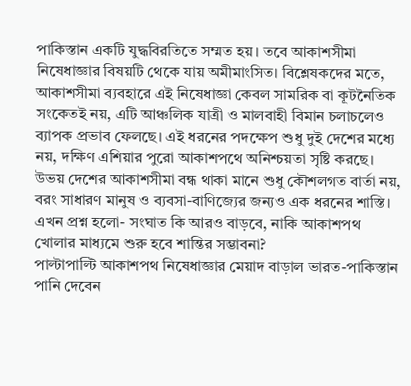পাকিস্তান একটি যুদ্ধবিরতিতে সম্মত হয়। তবে আকাশসীমা নিষেধাজ্ঞার বিষয়টি থেকে যায় অমীমাংসিত। বিশ্লেষকদের মতে, আকাশসীমা ব্যবহারে এই নিষেধাজ্ঞা কেবল সামরিক বা কূটনৈতিক সংকেতই নয়, এটি আঞ্চলিক যাত্রী ও মালবাহী বিমান চলাচলেও ব্যাপক প্রভাব ফেলছে। এই ধরনের পদক্ষেপ শুধু দুই দেশের মধ্যে নয়, দক্ষিণ এশিয়ার পুরো আকাশপথে অনিশ্চয়তা সৃষ্টি করছে। উভয় দেশের আকাশসীমা বন্ধ থাকা মানে শুধু কৌশলগত বার্তা নয়, বরং সাধারণ মানুষ ও ব্যবসা-বাণিজ্যের জন্যও এক ধরনের শাস্তি। এখন প্রশ্ন হলো- সংঘাত কি আরও বাড়বে, নাকি আকাশপথ খোলার মাধ্যমে শুরু হবে শান্তির সম্ভাবনা?
পাল্টাপাল্টি আকাশপথ নিষেধাজ্ঞার মেয়াদ বাড়াল ভারত-পাকিস্তান
পানি দেবেন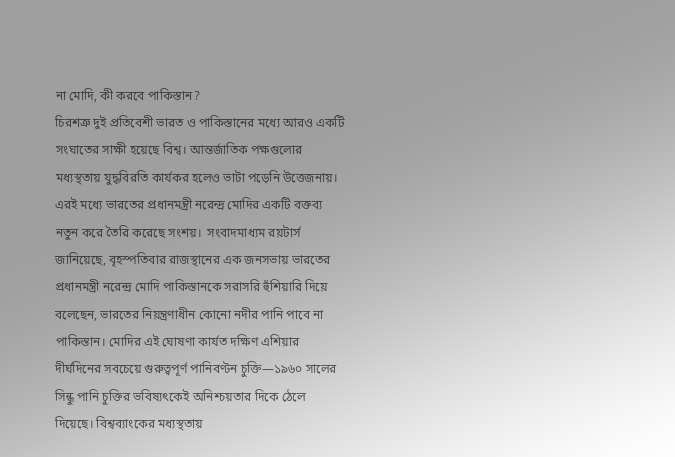না মোদি, কী করবে পাকিস্তান?
চিরশত্রু দুই প্রতিবেশী ভারত ও পাকিস্তানের মধ্যে আরও একটি সংঘাতের সাক্ষী হয়েছে বিশ্ব। আন্তর্জাতিক পক্ষগুলোর মধ্যস্থতায় যুদ্ধবিরতি কার্যকর হলেও ভাটা পড়েনি উত্তেজনায়। এরই মধ্যে ভারতের প্রধানমন্ত্রী নরেন্দ্র মোদির একটি বক্তব্য নতুন করে তৈরি করেছে সংশয়।  সংবাদমাধ্যম রয়টার্স জানিয়েছে, বৃহস্পতিবার রাজস্থানের এক জনসভায় ভারতের প্রধানমন্ত্রী নরেন্দ্র মোদি পাকিস্তানকে সরাসরি হুঁশিয়ারি দিয়ে বলেছেন, ভারতের নিয়ন্ত্রণাধীন কোনো নদীর পানি পাবে না পাকিস্তান। মোদির এই ঘোষণা কার্যত দক্ষিণ এশিয়ার দীর্ঘদিনের সবচেয়ে গুরুত্বপূর্ণ পানিবণ্টন চুক্তি—১৯৬০ সালের সিন্ধু পানি চুক্তির ভবিষ্যৎকেই অনিশ্চয়তার দিকে ঠেলে দিয়েছে। বিশ্বব্যাংকের মধ্যস্থতায়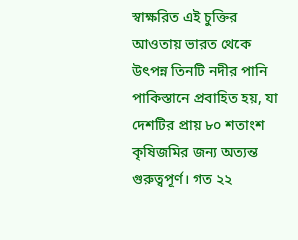স্বাক্ষরিত এই চুক্তির আওতায় ভারত থেকে উৎপন্ন তিনটি নদীর পানি পাকিস্তানে প্রবাহিত হয়, যা দেশটির প্রায় ৮০ শতাংশ কৃষিজমির জন্য অত্যন্ত গুরুত্বপূর্ণ। গত ২২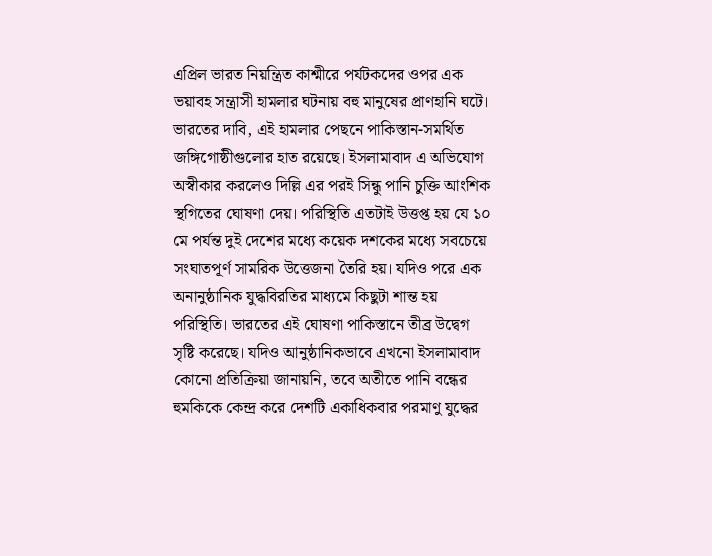এপ্রিল ভারত নিয়ন্ত্রিত কাশ্মীরে পর্যটকদের ওপর এক ভয়াবহ সন্ত্রাসী হামলার ঘটনায় বহু মানুষের প্রাণহানি ঘটে। ভারতের দাবি, এই হামলার পেছনে পাকিস্তান-সমর্থিত জঙ্গিগোষ্ঠীগুলোর হাত রয়েছে। ইসলামাবাদ এ অভিযোগ অস্বীকার করলেও দিল্লি এর পরই সিন্ধু পানি চুক্তি আংশিক স্থগিতের ঘোষণা দেয়। পরিস্থিতি এতটাই উত্তপ্ত হয় যে ১০ মে পর্যন্ত দুই দেশের মধ্যে কয়েক দশকের মধ্যে সবচেয়ে সংঘাতপূর্ণ সামরিক উত্তেজনা তৈরি হয়। যদিও পরে এক অনানুষ্ঠানিক যুদ্ধবিরতির মাধ্যমে কিছুটা শান্ত হয় পরিস্থিতি। ভারতের এই ঘোষণা পাকিস্তানে তীব্র উদ্বেগ সৃষ্টি করেছে। যদিও আনুষ্ঠানিকভাবে এখনো ইসলামাবাদ কোনো প্রতিক্রিয়া জানায়নি, তবে অতীতে পানি বন্ধের হুমকিকে কেন্দ্র করে দেশটি একাধিকবার পরমাণু যুদ্ধের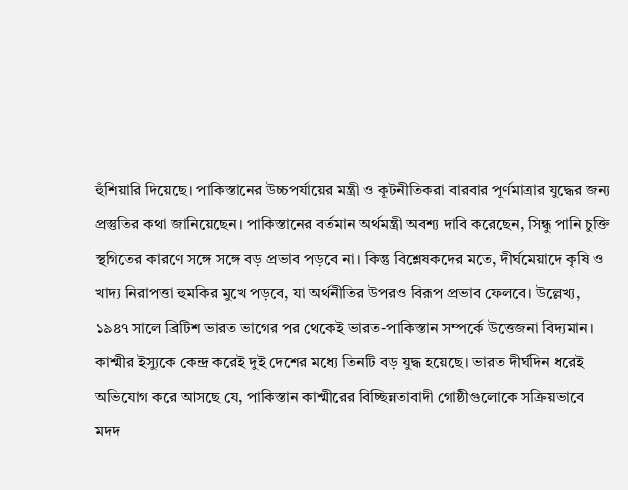হুঁশিয়ারি দিয়েছে। পাকিস্তানের উচ্চপর্যায়ের মন্ত্রী ও কূটনীতিকরা বারবার পূর্ণমাত্রার যুদ্ধের জন্য প্রস্তুতির কথা জানিয়েছেন। পাকিস্তানের বর্তমান অর্থমন্ত্রী অবশ্য দাবি করেছেন, সিন্ধু পানি চুক্তি স্থগিতের কারণে সঙ্গে সঙ্গে বড় প্রভাব পড়বে না। কিন্তু বিশ্লেষকদের মতে, দীর্ঘমেয়াদে কৃষি ও খাদ্য নিরাপত্তা হুমকির মুখে পড়বে, যা অর্থনীতির উপরও বিরূপ প্রভাব ফেলবে। উল্লেখ্য, ১৯৪৭ সালে ব্রিটিশ ভারত ভাগের পর থেকেই ভারত-পাকিস্তান সম্পর্কে উত্তেজনা বিদ্যমান। কাশ্মীর ইস্যুকে কেন্দ্র করেই দুই দেশের মধ্যে তিনটি বড় যুদ্ধ হয়েছে। ভারত দীর্ঘদিন ধরেই অভিযোগ করে আসছে যে, পাকিস্তান কাশ্মীরের বিচ্ছিন্নতাবাদী গোষ্ঠীগুলোকে সক্রিয়ভাবে মদদ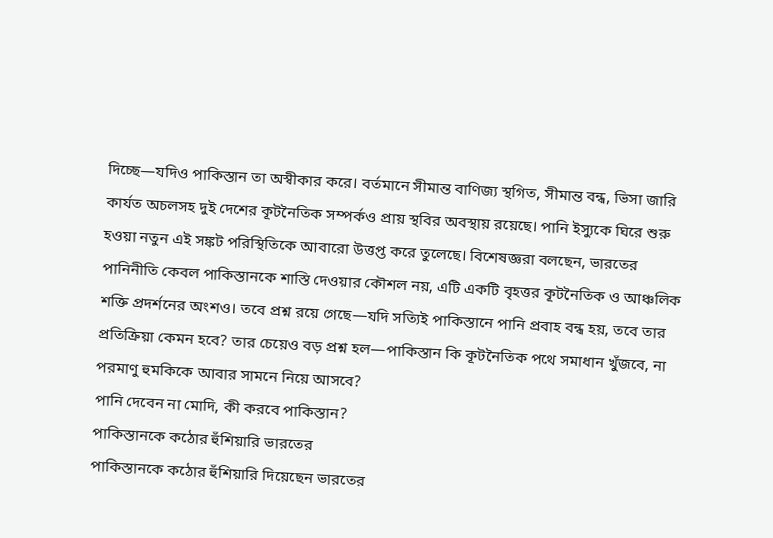দিচ্ছে—যদিও পাকিস্তান তা অস্বীকার করে। বর্তমানে সীমান্ত বাণিজ্য স্থগিত, সীমান্ত বন্ধ, ভিসা জারি কার্যত অচলসহ দুই দেশের কূটনৈতিক সম্পর্কও প্রায় স্থবির অবস্থায় রয়েছে। পানি ইস্যুকে ঘিরে শুরু হওয়া নতুন এই সঙ্কট পরিস্থিতিকে আবারো উত্তপ্ত করে তুলেছে। বিশেষজ্ঞরা বলছেন, ভারতের পানিনীতি কেবল পাকিস্তানকে শাস্তি দেওয়ার কৌশল নয়, এটি একটি বৃহত্তর কূটনৈতিক ও আঞ্চলিক শক্তি প্রদর্শনের অংশও। তবে প্রশ্ন রয়ে গেছে—যদি সত্যিই পাকিস্তানে পানি প্রবাহ বন্ধ হয়, তবে তার প্রতিক্রিয়া কেমন হবে? তার চেয়েও বড় প্রশ্ন হল—পাকিস্তান কি কূটনৈতিক পথে সমাধান খুঁজবে, না পরমাণু হুমকিকে আবার সামনে নিয়ে আসবে?
পানি দেবেন না মোদি, কী করবে পাকিস্তান?
পাকিস্তানকে কঠোর হুঁশিয়ারি ভারতের
পাকিস্তানকে কঠোর হুঁশিয়ারি দিয়েছেন ভারতের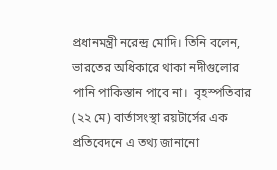প্রধানমন্ত্রী নরেন্দ্র মোদি। তিনি বলেন, ভারতের অধিকারে থাকা নদীগুলোর পানি পাকিস্তান পাবে না।  বৃহস্পতিবার (২২ মে) বার্তাসংস্থা রয়টার্সের এক প্রতিবেদনে এ তথ্য জানানো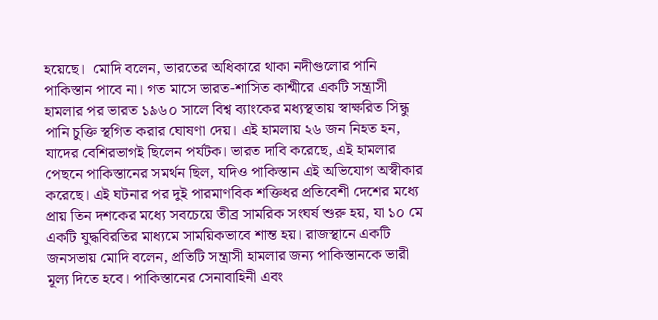হয়েছে।  মোদি বলেন, ভারতের অধিকারে থাকা নদীগুলোর পানি পাকিস্তান পাবে না। গত মাসে ভারত-শাসিত কাশ্মীরে একটি সন্ত্রাসী হামলার পর ভারত ১৯৬০ সালে বিশ্ব ব্যাংকের মধ্যস্থতায় স্বাক্ষরিত সিন্ধু পানি চুক্তি স্থগিত করার ঘোষণা দেয়। এই হামলায় ২৬ জন নিহত হন, যাদের বেশিরভাগই ছিলেন পর্যটক। ভারত দাবি করেছে, এই হামলার পেছনে পাকিস্তানের সমর্থন ছিল, যদিও পাকিস্তান এই অভিযোগ অস্বীকার করেছে। এই ঘটনার পর দুই পারমাণবিক শক্তিধর প্রতিবেশী দেশের মধ্যে প্রায় তিন দশকের মধ্যে সবচেয়ে তীব্র সামরিক সংঘর্ষ শুরু হয়, যা ১০ মে একটি যুদ্ধবিরতির মাধ্যমে সাময়িকভাবে শান্ত হয়। রাজস্থানে একটি জনসভায় মোদি বলেন, প্রতিটি সন্ত্রাসী হামলার জন্য পাকিস্তানকে ভারী মূল্য দিতে হবে। পাকিস্তানের সেনাবাহিনী এবং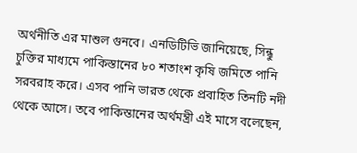অর্থনীতি এর মাশুল গুনবে। এনডিটিভি জানিয়েছে, সিন্ধু চুক্তির মাধ্যমে পাকিস্তানের ৮০ শতাংশ কৃষি জমিতে পানি সরবরাহ করে। এসব পানি ভারত থেকে প্রবাহিত তিনটি নদী থেকে আসে। তবে পাকিস্তানের অর্থমন্ত্রী এই মাসে বলেছেন,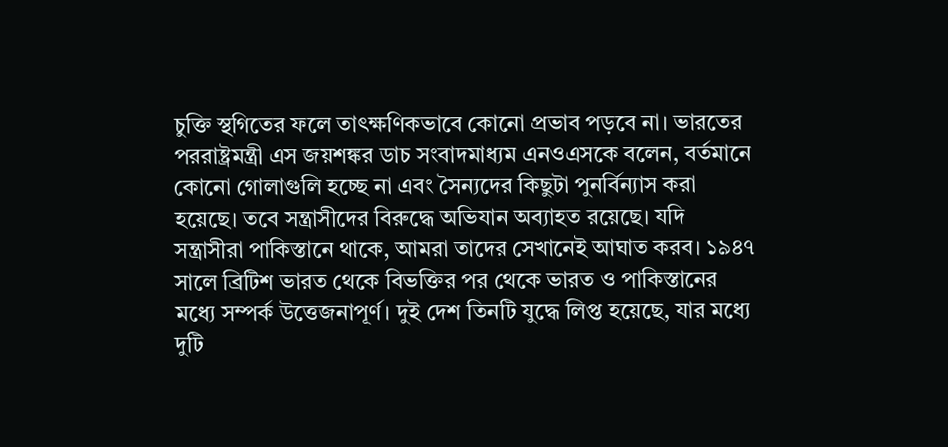চুক্তি স্থগিতের ফলে তাৎক্ষণিকভাবে কোনো প্রভাব পড়বে না। ভারতের পররাষ্ট্রমন্ত্রী এস জয়শঙ্কর ডাচ সংবাদমাধ্যম এনওএসকে বলেন, বর্তমানে কোনো গোলাগুলি হচ্ছে না এবং সৈন্যদের কিছুটা পুনর্বিন্যাস করা হয়েছে। তবে সন্ত্রাসীদের বিরুদ্ধে অভিযান অব্যাহত রয়েছে। যদি সন্ত্রাসীরা পাকিস্তানে থাকে, আমরা তাদের সেখানেই আঘাত করব। ১৯৪৭ সালে ব্রিটিশ ভারত থেকে বিভক্তির পর থেকে ভারত ও পাকিস্তানের মধ্যে সম্পর্ক উত্তেজনাপূর্ণ। দুই দেশ তিনটি যুদ্ধে লিপ্ত হয়েছে, যার মধ্যে দুটি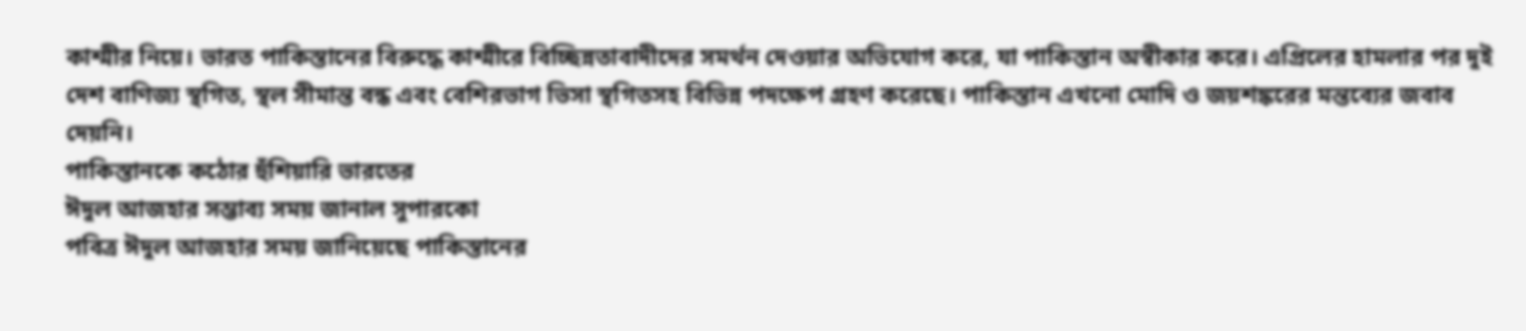কাশ্মীর নিয়ে। ভারত পাকিস্তানের বিরুদ্ধে কাশ্মীরে বিচ্ছিন্নতাবাদীদের সমর্থন দেওয়ার অভিযোগ করে, যা পাকিস্তান অস্বীকার করে। এপ্রিলের হামলার পর দুই দেশ বাণিজ্য স্থগিত, স্থল সীমান্ত বন্ধ এবং বেশিরভাগ ভিসা স্থগিতসহ বিভিন্ন পদক্ষেপ গ্রহণ করেছে। পাকিস্তান এখনো মোদি ও জয়শঙ্করের মন্তব্যের জবাব দেয়নি।
পাকিস্তানকে কঠোর হুঁশিয়ারি ভারতের
ঈদুল আজহার সম্ভাব্য সময় জানাল সুপারকো
পবিত্র ঈদুল আজহার সময় জানিয়েছে পাকিস্তানের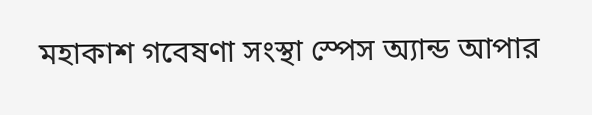মহাকাশ গবেষণা সংস্থা স্পেস অ্যান্ড আপার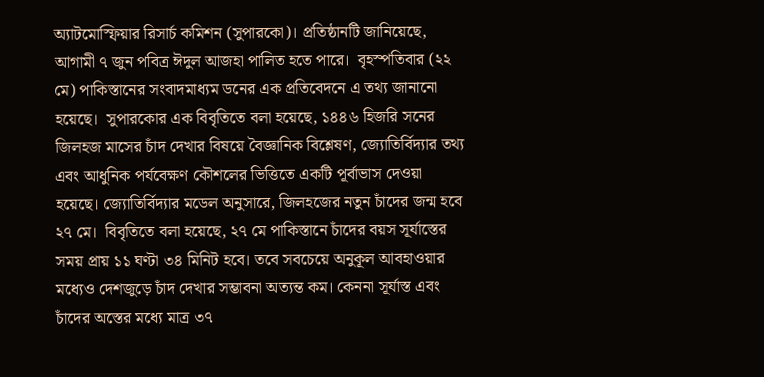অ্যাটমোস্ফিয়ার রিসার্চ কমিশন (সুপারকো)। প্রতিষ্ঠানটি জানিয়েছে, আগামী ৭ জুন পবিত্র ঈদুল আজহা পালিত হতে পারে।  বৃহস্পতিবার (২২ মে) পাকিস্তানের সংবাদমাধ্যম ডনের এক প্রতিবেদনে এ তথ্য জানানো হয়েছে।  সুপারকোর এক বিবৃতিতে বলা হয়েছে, ১৪৪৬ হিজরি সনের জিলহজ মাসের চাঁদ দেখার বিষয়ে বৈজ্ঞানিক বিশ্লেষণ, জ্যোতির্বিদ্যার তথ্য এবং আধুনিক পর্যবেক্ষণ কৌশলের ভিত্তিতে একটি পূর্বাভাস দেওয়া হয়েছে। জ্যোতির্বিদ্যার মডেল অনুসারে, জিলহজের নতুন চাঁদের জন্ম হবে ২৭ মে।  বিবৃতিতে বলা হয়েছে, ২৭ মে পাকিস্তানে চাঁদের বয়স সূর্যাস্তের সময় প্রায় ১১ ঘণ্টা ৩৪ মিনিট হবে। তবে সবচেয়ে অনুকূল আবহাওয়ার মধ্যেও দেশজুড়ে চাঁদ দেখার সম্ভাবনা অত্যন্ত কম। কেননা সূর্যাস্ত এবং চাঁদের অস্তের মধ্যে মাত্র ৩৭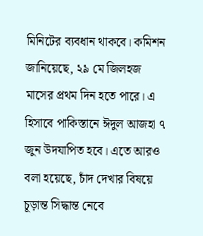মিনিটের ব্যবধান থাকবে। কমিশন জানিয়েছে, ২৯ মে জিলহজ মাসের প্রথম দিন হতে পারে। এ হিসাবে পাকিস্তানে ঈদুল আজহা ৭ জুন উদযাপিত হবে। এতে আরও বলা হয়েছে, চাঁদ দেখার বিষয়ে চূড়ান্ত সিদ্ধান্ত নেবে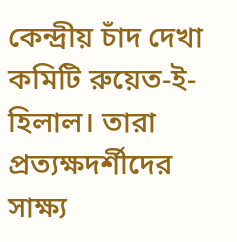কেন্দ্রীয় চাঁদ দেখা কমিটি রুয়েত-ই-হিলাল। তারা প্রত্যক্ষদর্শীদের সাক্ষ্য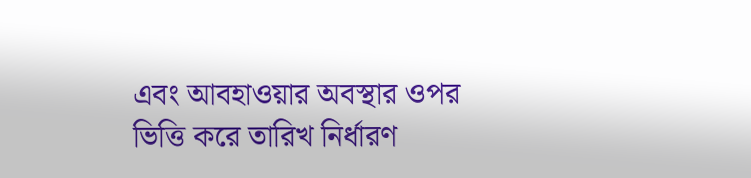এবং আবহাওয়ার অবস্থার ওপর ভিত্তি করে তারিখ নির্ধারণ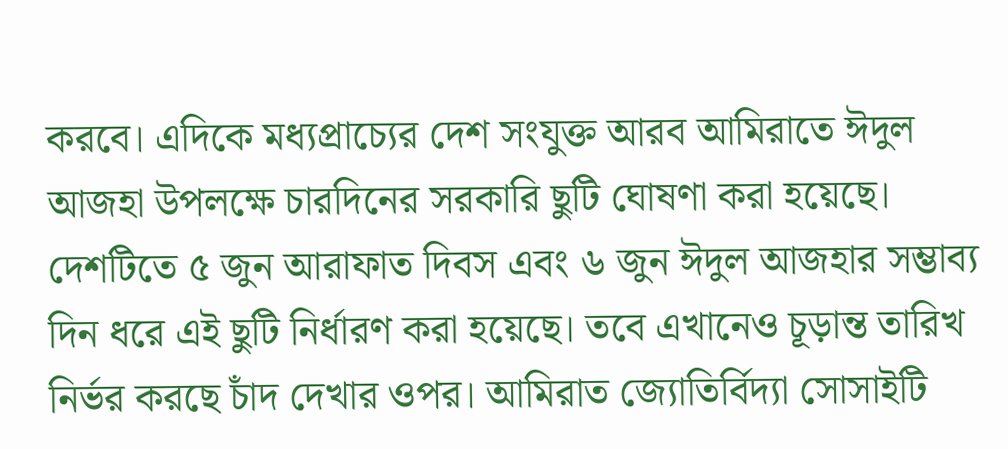করবে। এদিকে মধ্যপ্রাচ্যের দেশ সংযুক্ত আরব আমিরাতে ঈদুল আজহা উপলক্ষে চারদিনের সরকারি ছুটি ঘোষণা করা হয়েছে। দেশটিতে ৫ জুন আরাফাত দিবস এবং ৬ জুন ঈদুল আজহার সম্ভাব্য দিন ধরে এই ছুটি নির্ধারণ করা হয়েছে। তবে এখানেও চূড়ান্ত তারিখ নির্ভর করছে চাঁদ দেখার ওপর। আমিরাত জ্যোতির্বিদ্যা সোসাইটি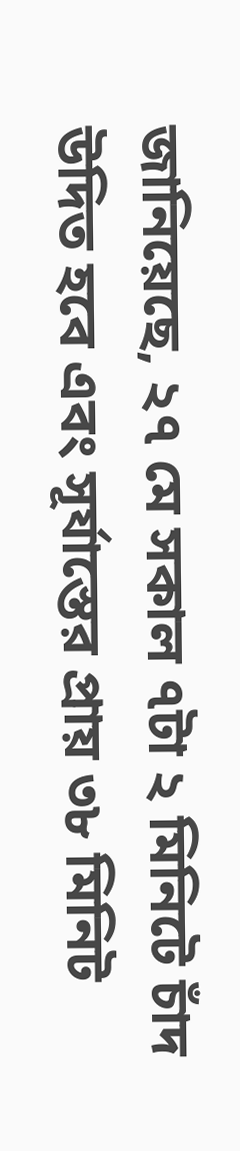জানিয়েছে, ২৭ মে সকাল ৭টা ২ মিনিটে চাঁদ উদিত হবে এবং সূর্যাস্তের প্রায় ৩৮ মিনিট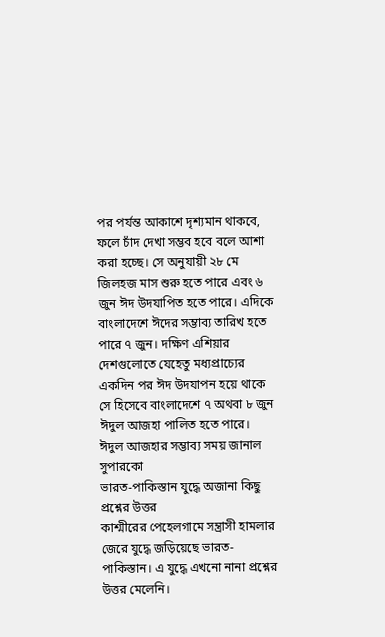পর পর্যন্ত আকাশে দৃশ্যমান থাকবে, ফলে চাঁদ দেখা সম্ভব হবে বলে আশা করা হচ্ছে। সে অনুযায়ী ২৮ মে জিলহজ মাস শুরু হতে পারে এবং ৬ জুন ঈদ উদযাপিত হতে পারে। এদিকে বাংলাদেশে ঈদের সম্ভাব্য তারিখ হতে পারে ৭ জুন। দক্ষিণ এশিয়ার দেশগুলোতে যেহেতু মধ্যপ্রাচ্যের একদিন পর ঈদ উদযাপন হয়ে থাকে সে হিসেবে বাংলাদেশে ৭ অথবা ৮ জুন ঈদুল আজহা পালিত হতে পারে।
ঈদুল আজহার সম্ভাব্য সময় জানাল সুপারকো
ভারত-পাকিস্তান যুদ্ধে অজানা কিছু প্রশ্নের উত্তর
কাশ্মীরের পেহেলগামে সন্ত্রাসী হামলার জেরে যুদ্ধে জড়িয়েছে ভারত-পাকিস্তান। এ যুদ্ধে এখনো নানা প্রশ্নের উত্তর মেলেনি।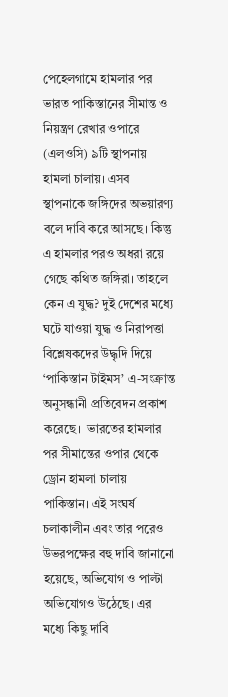পেহেলগামে হামলার পর ভারত পাকিস্তানের সীমান্ত ও নিয়ন্ত্রণ রেখার ওপারে (এলওসি) ৯টি স্থাপনায় হামলা চালায়। এসব স্থাপনাকে জঙ্গিদের অভয়ারণ্য বলে দাবি করে আসছে। কিন্তু এ হামলার পরও অধরা রয়ে গেছে কথিত জঙ্গিরা। তাহলে কেন এ যুদ্ধ? দুই দেশের মধ্যে ঘটে যাওয়া যুদ্ধ ও নিরাপত্তা বিশ্লেষকদের উদ্ধৃদি দিয়ে ‘পাকিস্তান টাইমস’ এ-সংক্রান্ত অনুসন্ধানী প্রতিবেদন প্রকাশ করেছে।  ভারতের হামলার পর সীমান্তের ওপার থেকে ড্রোন হামলা চালায় পাকিস্তান। এই সংঘর্ষ চলাকালীন এবং তার পরেও উভরপক্ষের বহু দাবি জানানো হয়েছে, অভিযোগ ও পাল্টা অভিযোগও উঠেছে। এর মধ্যে কিছু দাবি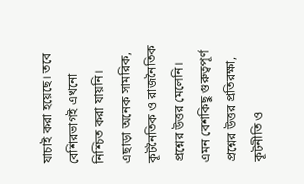যাচাই করা হয়েছে। তবে বেশিরভাগই এখনো নিশ্চিত করা যায়নি। এছাড়া অনেক সামরিক, কূটনৈতিক ও রাজনৈতিক প্রশ্নের উত্তর মেলেনি। এমন বেশকিছু গুরুত্বপূর্ণ প্রশ্নের উত্তর প্রতিরক্ষা, কূটনীতি ও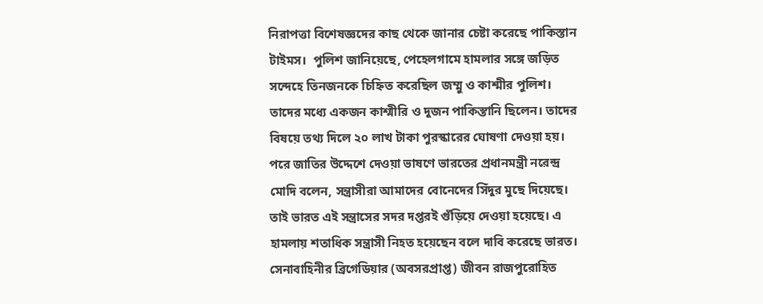নিরাপত্তা বিশেষজ্ঞদের কাছ থেকে জানার চেষ্টা করেছে পাকিস্তান টাইমস।  পুলিশ জানিয়েছে, পেহেলগামে হামলার সঙ্গে জড়িত সন্দেহে তিনজনকে চিহ্নিত করেছিল জম্মু ও কাশ্মীর পুলিশ। তাদের মধ্যে একজন কাশ্মীরি ও দুজন পাকিস্তানি ছিলেন। তাদের বিষয়ে তথ্য দিলে ২০ লাখ টাকা পুরস্কারের ঘোষণা দেওয়া হয়। পরে জাতির উদ্দেশে দেওয়া ভাষণে ভারতের প্রধানমন্ত্রী নরেন্দ্র মোদি বলেন, সন্ত্রাসীরা আমাদের বোনেদের সিঁদুর মুছে দিয়েছে। তাই ভারত এই সন্ত্রাসের সদর দপ্তরই গুঁড়িয়ে দেওয়া হয়েছে। এ হামলায় শতাধিক সন্ত্রাসী নিহত হয়েছেন বলে দাবি করেছে ভারত।    সেনাবাহিনীর ব্রিগেডিয়ার (অবসরপ্রাপ্ত) জীবন রাজপুরোহিত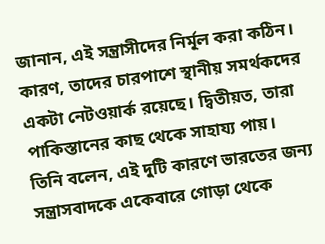জানান, এই সন্ত্রাসীদের নির্মূল করা কঠিন। কারণ, তাদের চারপাশে স্থানীয় সমর্থকদের একটা নেটওয়ার্ক রয়েছে। দ্বিতীয়ত, তারা পাকিস্তানের কাছ থেকে সাহায্য পায়। তিনি বলেন, এই দুটি কারণে ভারতের জন্য সন্ত্রাসবাদকে একেবারে গোড়া থেকে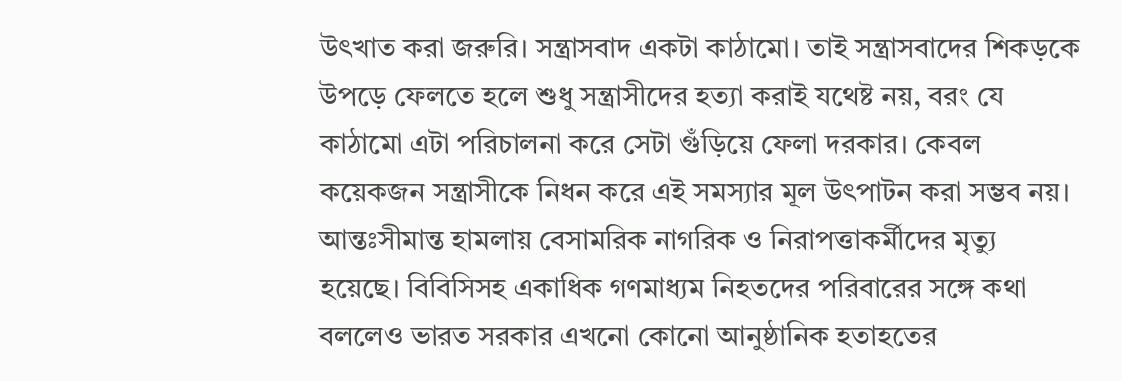উৎখাত করা জরুরি। সন্ত্রাসবাদ একটা কাঠামো। তাই সন্ত্রাসবাদের শিকড়কে উপড়ে ফেলতে হলে শুধু সন্ত্রাসীদের হত্যা করাই যথেষ্ট নয়, বরং যে কাঠামো এটা পরিচালনা করে সেটা গুঁড়িয়ে ফেলা দরকার। কেবল কয়েকজন সন্ত্রাসীকে নিধন করে এই সমস্যার মূল উৎপাটন করা সম্ভব নয়। আন্তঃসীমান্ত হামলায় বেসামরিক নাগরিক ও নিরাপত্তাকর্মীদের মৃত্যু হয়েছে। বিবিসিসহ একাধিক গণমাধ্যম নিহতদের পরিবারের সঙ্গে কথা বললেও ভারত সরকার এখনো কোনো আনুষ্ঠানিক হতাহতের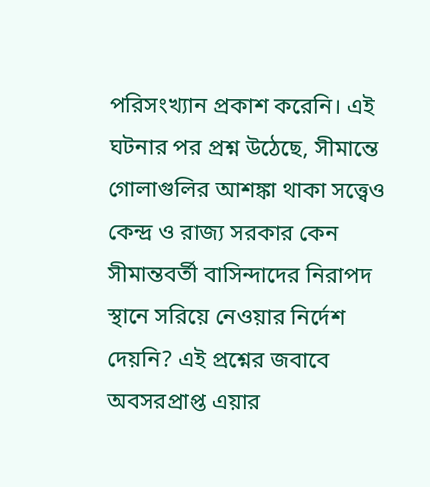পরিসংখ্যান প্রকাশ করেনি। এই ঘটনার পর প্রশ্ন উঠেছে, সীমান্তে গোলাগুলির আশঙ্কা থাকা সত্ত্বেও কেন্দ্র ও রাজ্য সরকার কেন সীমান্তবর্তী বাসিন্দাদের নিরাপদ স্থানে সরিয়ে নেওয়ার নির্দেশ দেয়নি? এই প্রশ্নের জবাবে অবসরপ্রাপ্ত এয়ার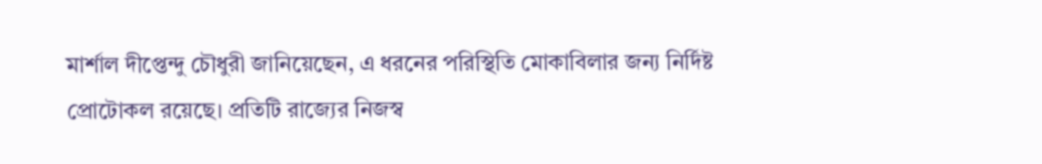মার্শাল দীপ্তেন্দু চৌধুরী জানিয়েছেন, এ ধরনের পরিস্থিতি মোকাবিলার জন্য নির্দিষ্ট প্রোটোকল রয়েছে। প্রতিটি রাজ্যের নিজস্ব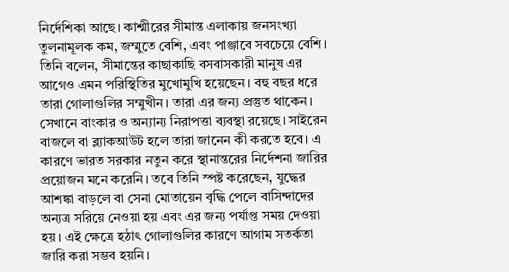নির্দেশিকা আছে। কাশ্মীরের সীমান্ত এলাকায় জনসংখ্যা তুলনামূলক কম, জম্মুতে বেশি, এবং পাঞ্জাবে সবচেয়ে বেশি। তিনি বলেন, সীমান্তের কাছাকাছি বসবাসকারী মানুষ এর আগেও এমন পরিস্থিতির মুখোমুখি হয়েছেন। বহু বছর ধরে তারা গোলাগুলির সম্মুখীন। তারা এর জন্য প্রস্তুত থাকেন। সেখানে বাংকার ও অন্যান্য নিরাপত্তা ব্যবস্থা রয়েছে। সাইরেন বাজলে বা ব্ল্যাকআউট হলে তারা জানেন কী করতে হবে। এ কারণে ভারত সরকার নতুন করে স্থানান্তরের নির্দেশনা জারির প্রয়োজন মনে করেনি। তবে তিনি স্পষ্ট করেছেন, যুদ্ধের আশঙ্কা বাড়লে বা সেনা মোতায়েন বৃদ্ধি পেলে বাসিন্দাদের অন্যত্র সরিয়ে নেওয়া হয় এবং এর জন্য পর্যাপ্ত সময় দেওয়া হয়। এই ক্ষেত্রে হঠাৎ গোলাগুলির কারণে আগাম সতর্কতা জারি করা সম্ভব হয়নি।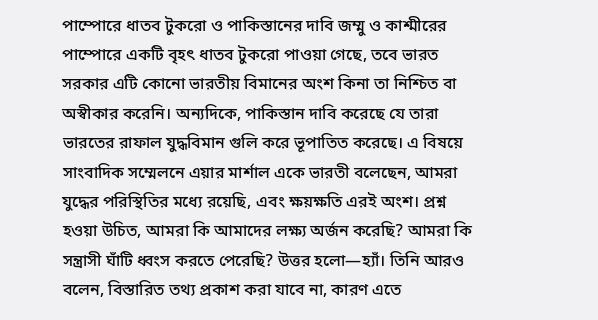পাম্পোরে ধাতব টুকরো ও পাকিস্তানের দাবি জম্মু ও কাশ্মীরের পাম্পোরে একটি বৃহৎ ধাতব টুকরো পাওয়া গেছে, তবে ভারত সরকার এটি কোনো ভারতীয় বিমানের অংশ কিনা তা নিশ্চিত বা অস্বীকার করেনি। অন্যদিকে, পাকিস্তান দাবি করেছে যে তারা ভারতের রাফাল যুদ্ধবিমান গুলি করে ভূপাতিত করেছে। এ বিষয়ে সাংবাদিক সম্মেলনে এয়ার মার্শাল একে ভারতী বলেছেন, আমরা যুদ্ধের পরিস্থিতির মধ্যে রয়েছি, এবং ক্ষয়ক্ষতি এরই অংশ। প্রশ্ন হওয়া উচিত, আমরা কি আমাদের লক্ষ্য অর্জন করেছি? আমরা কি সন্ত্রাসী ঘাঁটি ধ্বংস করতে পেরেছি? উত্তর হলো—হ্যাঁ। তিনি আরও বলেন, বিস্তারিত তথ্য প্রকাশ করা যাবে না, কারণ এতে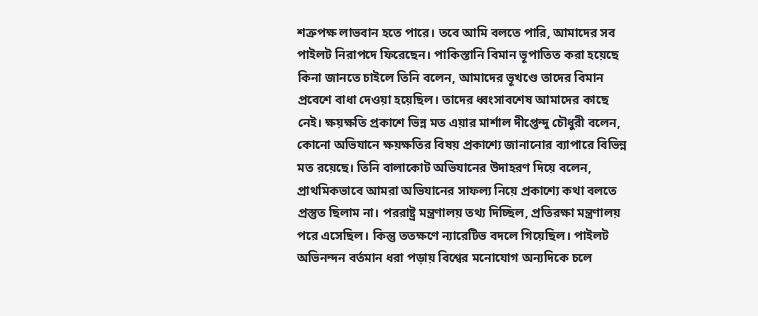শত্রুপক্ষ লাভবান হতে পারে। তবে আমি বলতে পারি, আমাদের সব পাইলট নিরাপদে ফিরেছেন। পাকিস্তানি বিমান ভূপাতিত করা হয়েছে কিনা জানতে চাইলে তিনি বলেন, আমাদের ভূখণ্ডে তাদের বিমান প্রবেশে বাধা দেওয়া হয়েছিল। তাদের ধ্বংসাবশেষ আমাদের কাছে নেই। ক্ষয়ক্ষতি প্রকাশে ভিন্ন মত এয়ার মার্শাল দীপ্তেন্দু চৌধুরী বলেন, কোনো অভিযানে ক্ষয়ক্ষতির বিষয় প্রকাশ্যে জানানোর ব্যাপারে বিভিন্ন মত রয়েছে। তিনি বালাকোট অভিযানের উদাহরণ দিয়ে বলেন, প্রাথমিকভাবে আমরা অভিযানের সাফল্য নিয়ে প্রকাশ্যে কথা বলতে প্রস্তুত ছিলাম না। পররাষ্ট্র মন্ত্রণালয় তথ্য দিচ্ছিল, প্রতিরক্ষা মন্ত্রণালয় পরে এসেছিল। কিন্তু ততক্ষণে ন্যারেটিভ বদলে গিয়েছিল। পাইলট অভিনন্দন বর্তমান ধরা পড়ায় বিশ্বের মনোযোগ অন্যদিকে চলে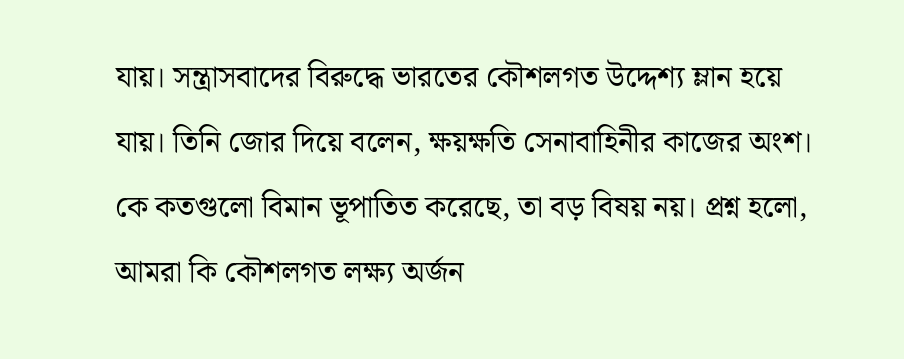যায়। সন্ত্রাসবাদের বিরুদ্ধে ভারতের কৌশলগত উদ্দেশ্য ম্লান হয়ে যায়। তিনি জোর দিয়ে বলেন, ক্ষয়ক্ষতি সেনাবাহিনীর কাজের অংশ। কে কতগুলো বিমান ভূপাতিত করেছে, তা বড় বিষয় নয়। প্রশ্ন হলো, আমরা কি কৌশলগত লক্ষ্য অর্জন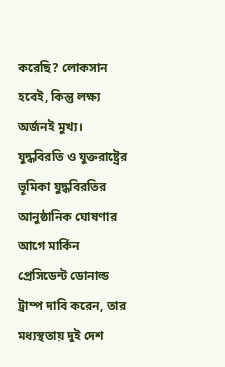করেছি? লোকসান হবেই, কিন্তু লক্ষ্য অর্জনই মুখ্য। যুদ্ধবিরতি ও যুক্তরাষ্ট্রের ভূমিকা যুদ্ধবিরতির আনুষ্ঠানিক ঘোষণার আগে মার্কিন প্রেসিডেন্ট ডোনাল্ড ট্রাম্প দাবি করেন, তার মধ্যস্থতায় দুই দেশ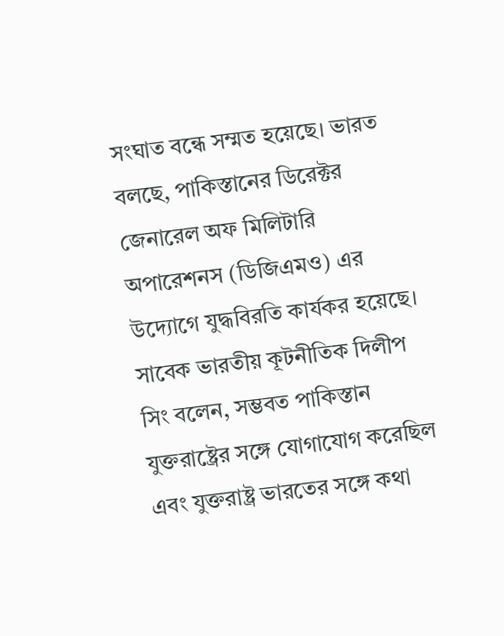সংঘাত বন্ধে সম্মত হয়েছে। ভারত বলছে, পাকিস্তানের ডিরেক্টর জেনারেল অফ মিলিটারি অপারেশনস (ডিজিএমও) এর উদ্যোগে যুদ্ধবিরতি কার্যকর হয়েছে। সাবেক ভারতীয় কূটনীতিক দিলীপ সিং বলেন, সম্ভবত পাকিস্তান যুক্তরাষ্ট্রের সঙ্গে যোগাযোগ করেছিল এবং যুক্তরাষ্ট্র ভারতের সঙ্গে কথা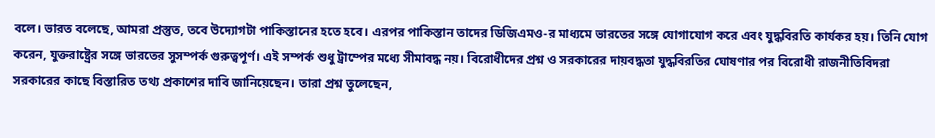বলে। ভারত বলেছে, আমরা প্রস্তুত, তবে উদ্যোগটা পাকিস্তানের হতে হবে। এরপর পাকিস্তান তাদের ডিজিএমও-র মাধ্যমে ভারতের সঙ্গে যোগাযোগ করে এবং যুদ্ধবিরতি কার্যকর হয়। তিনি যোগ করেন, যুক্তরাষ্ট্রের সঙ্গে ভারতের সুসম্পর্ক গুরুত্বপূর্ণ। এই সম্পর্ক শুধু ট্রাম্পের মধ্যে সীমাবদ্ধ নয়। বিরোধীদের প্রশ্ন ও সরকারের দায়বদ্ধতা যুদ্ধবিরতির ঘোষণার পর বিরোধী রাজনীতিবিদরা সরকারের কাছে বিস্তারিত তথ্য প্রকাশের দাবি জানিয়েছেন। তারা প্রশ্ন তুলেছেন,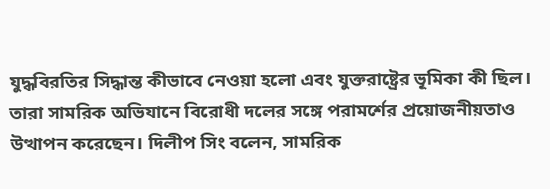যুদ্ধবিরতির সিদ্ধান্ত কীভাবে নেওয়া হলো এবং যুক্তরাষ্ট্রের ভূমিকা কী ছিল। তারা সামরিক অভিযানে বিরোধী দলের সঙ্গে পরামর্শের প্রয়োজনীয়তাও উত্থাপন করেছেন। দিলীপ সিং বলেন, সামরিক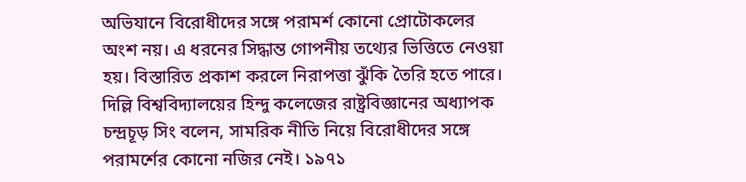অভিযানে বিরোধীদের সঙ্গে পরামর্শ কোনো প্রোটোকলের অংশ নয়। এ ধরনের সিদ্ধান্ত গোপনীয় তথ্যের ভিত্তিতে নেওয়া হয়। বিস্তারিত প্রকাশ করলে নিরাপত্তা ঝুঁকি তৈরি হতে পারে। দিল্লি বিশ্ববিদ্যালয়ের হিন্দু কলেজের রাষ্ট্রবিজ্ঞানের অধ্যাপক চন্দ্রচূড় সিং বলেন, সামরিক নীতি নিয়ে বিরোধীদের সঙ্গে পরামর্শের কোনো নজির নেই। ১৯৭১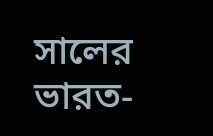সালের ভারত-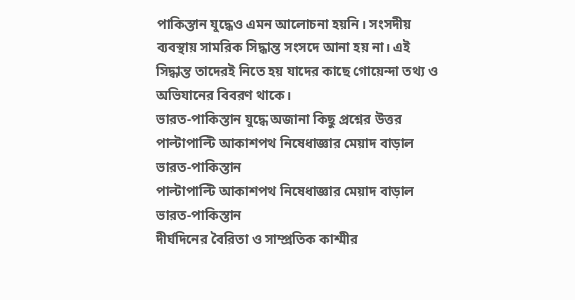পাকিস্তান যুদ্ধেও এমন আলোচনা হয়নি। সংসদীয় ব্যবস্থায় সামরিক সিদ্ধান্ত সংসদে আনা হয় না। এই সিদ্ধান্ত তাদেরই নিতে হয় যাদের কাছে গোয়েন্দা তথ্য ও অভিযানের বিবরণ থাকে।
ভারত-পাকিস্তান যুদ্ধে অজানা কিছু প্রশ্নের উত্তর
পাল্টাপাল্টি আকাশপথ নিষেধাজ্ঞার মেয়াদ বাড়াল ভারত-পাকিস্তান
পাল্টাপাল্টি আকাশপথ নিষেধাজ্ঞার মেয়াদ বাড়াল ভারত-পাকিস্তান
দীর্ঘদিনের বৈরিতা ও সাম্প্রতিক কাশ্মীর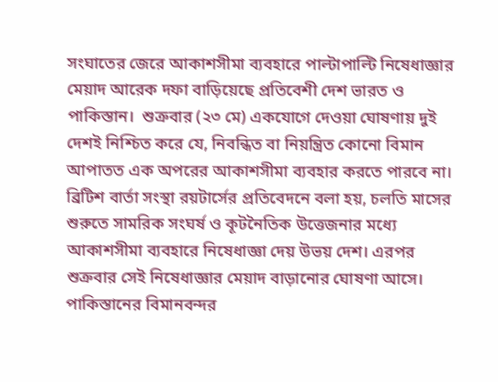সংঘাতের জেরে আকাশসীমা ব্যবহারে পাল্টাপাল্টি নিষেধাজ্ঞার মেয়াদ আরেক দফা বাড়িয়েছে প্রতিবেশী দেশ ভারত ও পাকিস্তান।  শুক্রবার (২৩ মে) একযোগে দেওয়া ঘোষণায় দুই দেশই নিশ্চিত করে যে, নিবন্ধিত বা নিয়ন্ত্রিত কোনো বিমান আপাতত এক অপরের আকাশসীমা ব্যবহার করতে পারবে না। ব্রিটিশ বার্তা সংস্থা রয়টার্সের প্রতিবেদনে বলা হয়, চলতি মাসের শুরুতে সামরিক সংঘর্ষ ও কূটনৈতিক উত্তেজনার মধ্যে আকাশসীমা ব্যবহারে নিষেধাজ্ঞা দেয় উভয় দেশ। এরপর শুক্রবার সেই নিষেধাজ্ঞার মেয়াদ বাড়ানোর ঘোষণা আসে। পাকিস্তানের বিমানবন্দর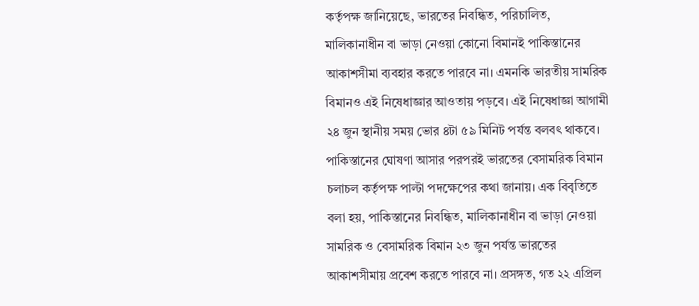কর্তৃপক্ষ জানিয়েছে, ভারতের নিবন্ধিত, পরিচালিত, মালিকানাধীন বা ভাড়া নেওয়া কোনো বিমানই পাকিস্তানের আকাশসীমা ব্যবহার করতে পারবে না। এমনকি ভারতীয় সামরিক বিমানও এই নিষেধাজ্ঞার আওতায় পড়বে। এই নিষেধাজ্ঞা আগামী ২৪ জুন স্থানীয় সময় ভোর ৪টা ৫৯ মিনিট পর্যন্ত বলবৎ থাকবে। পাকিস্তানের ঘোষণা আসার পরপরই ভারতের বেসামরিক বিমান চলাচল কর্তৃপক্ষ পাল্টা পদক্ষেপের কথা জানায়। এক বিবৃতিতে বলা হয়, পাকিস্তানের নিবন্ধিত, মালিকানাধীন বা ভাড়া নেওয়া সামরিক ও বেসামরিক বিমান ২৩ জুন পর্যন্ত ভারতের আকাশসীমায় প্রবেশ করতে পারবে না। প্রসঙ্গত, গত ২২ এপ্রিল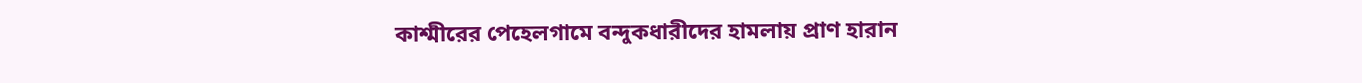কাশ্মীরের পেহেলগামে বন্দুকধারীদের হামলায় প্রাণ হারান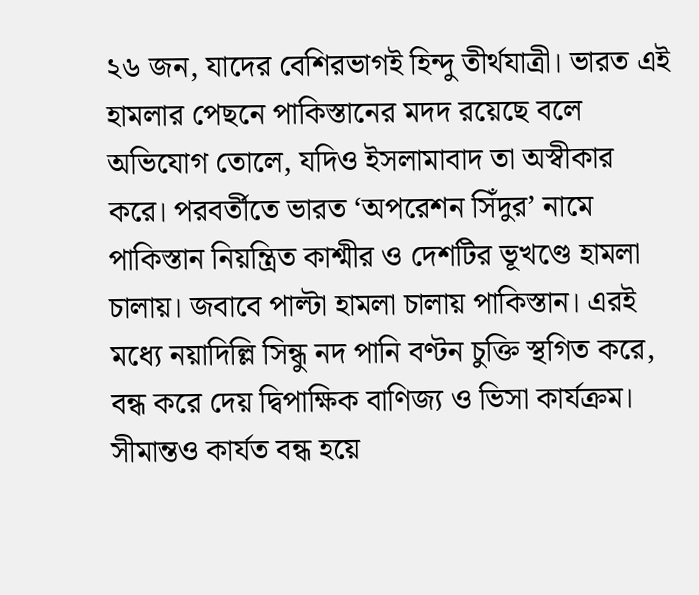২৬ জন, যাদের বেশিরভাগই হিন্দু তীর্থযাত্রী। ভারত এই হামলার পেছনে পাকিস্তানের মদদ রয়েছে বলে অভিযোগ তোলে, যদিও ইসলামাবাদ তা অস্বীকার করে। পরবর্তীতে ভারত ‘অপরেশন সিঁদুর’ নামে পাকিস্তান নিয়ন্ত্রিত কাশ্মীর ও দেশটির ভূখণ্ডে হামলা চালায়। জবাবে পাল্টা হামলা চালায় পাকিস্তান। এরই মধ্যে নয়াদিল্লি সিন্ধু নদ পানি বণ্টন চুক্তি স্থগিত করে, বন্ধ করে দেয় দ্বিপাক্ষিক বাণিজ্য ও ভিসা কার্যক্রম। সীমান্তও কার্যত বন্ধ হয়ে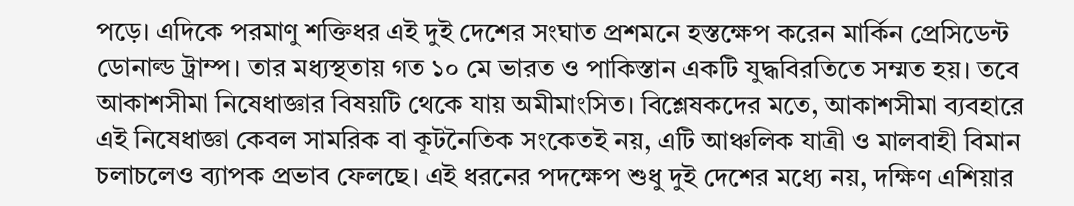পড়ে। এদিকে পরমাণু শক্তিধর এই দুই দেশের সংঘাত প্রশমনে হস্তক্ষেপ করেন মার্কিন প্রেসিডেন্ট ডোনাল্ড ট্রাম্প। তার মধ্যস্থতায় গত ১০ মে ভারত ও পাকিস্তান একটি যুদ্ধবিরতিতে সম্মত হয়। তবে আকাশসীমা নিষেধাজ্ঞার বিষয়টি থেকে যায় অমীমাংসিত। বিশ্লেষকদের মতে, আকাশসীমা ব্যবহারে এই নিষেধাজ্ঞা কেবল সামরিক বা কূটনৈতিক সংকেতই নয়, এটি আঞ্চলিক যাত্রী ও মালবাহী বিমান চলাচলেও ব্যাপক প্রভাব ফেলছে। এই ধরনের পদক্ষেপ শুধু দুই দেশের মধ্যে নয়, দক্ষিণ এশিয়ার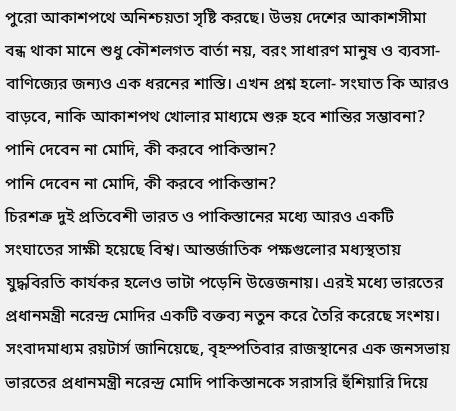পুরো আকাশপথে অনিশ্চয়তা সৃষ্টি করছে। উভয় দেশের আকাশসীমা বন্ধ থাকা মানে শুধু কৌশলগত বার্তা নয়, বরং সাধারণ মানুষ ও ব্যবসা-বাণিজ্যের জন্যও এক ধরনের শাস্তি। এখন প্রশ্ন হলো- সংঘাত কি আরও বাড়বে, নাকি আকাশপথ খোলার মাধ্যমে শুরু হবে শান্তির সম্ভাবনা?
পানি দেবেন না মোদি, কী করবে পাকিস্তান?
পানি দেবেন না মোদি, কী করবে পাকিস্তান?
চিরশত্রু দুই প্রতিবেশী ভারত ও পাকিস্তানের মধ্যে আরও একটি সংঘাতের সাক্ষী হয়েছে বিশ্ব। আন্তর্জাতিক পক্ষগুলোর মধ্যস্থতায় যুদ্ধবিরতি কার্যকর হলেও ভাটা পড়েনি উত্তেজনায়। এরই মধ্যে ভারতের প্রধানমন্ত্রী নরেন্দ্র মোদির একটি বক্তব্য নতুন করে তৈরি করেছে সংশয়।  সংবাদমাধ্যম রয়টার্স জানিয়েছে, বৃহস্পতিবার রাজস্থানের এক জনসভায় ভারতের প্রধানমন্ত্রী নরেন্দ্র মোদি পাকিস্তানকে সরাসরি হুঁশিয়ারি দিয়ে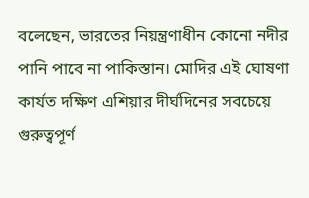বলেছেন, ভারতের নিয়ন্ত্রণাধীন কোনো নদীর পানি পাবে না পাকিস্তান। মোদির এই ঘোষণা কার্যত দক্ষিণ এশিয়ার দীর্ঘদিনের সবচেয়ে গুরুত্বপূর্ণ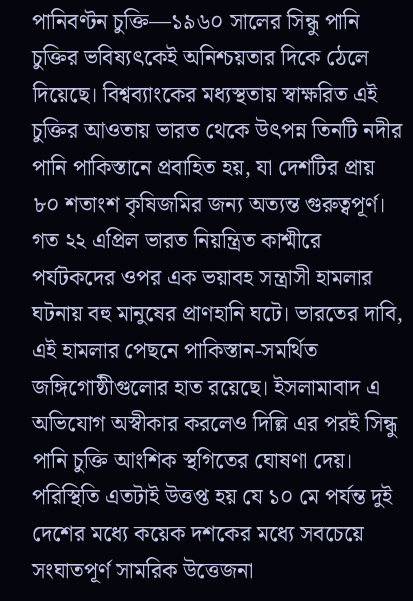পানিবণ্টন চুক্তি—১৯৬০ সালের সিন্ধু পানি চুক্তির ভবিষ্যৎকেই অনিশ্চয়তার দিকে ঠেলে দিয়েছে। বিশ্বব্যাংকের মধ্যস্থতায় স্বাক্ষরিত এই চুক্তির আওতায় ভারত থেকে উৎপন্ন তিনটি নদীর পানি পাকিস্তানে প্রবাহিত হয়, যা দেশটির প্রায় ৮০ শতাংশ কৃষিজমির জন্য অত্যন্ত গুরুত্বপূর্ণ। গত ২২ এপ্রিল ভারত নিয়ন্ত্রিত কাশ্মীরে পর্যটকদের ওপর এক ভয়াবহ সন্ত্রাসী হামলার ঘটনায় বহু মানুষের প্রাণহানি ঘটে। ভারতের দাবি, এই হামলার পেছনে পাকিস্তান-সমর্থিত জঙ্গিগোষ্ঠীগুলোর হাত রয়েছে। ইসলামাবাদ এ অভিযোগ অস্বীকার করলেও দিল্লি এর পরই সিন্ধু পানি চুক্তি আংশিক স্থগিতের ঘোষণা দেয়। পরিস্থিতি এতটাই উত্তপ্ত হয় যে ১০ মে পর্যন্ত দুই দেশের মধ্যে কয়েক দশকের মধ্যে সবচেয়ে সংঘাতপূর্ণ সামরিক উত্তেজনা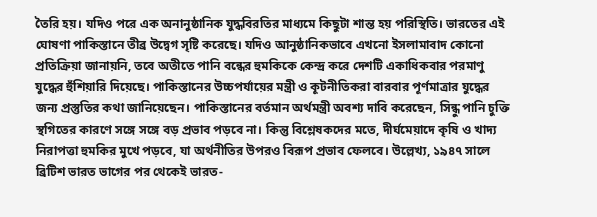তৈরি হয়। যদিও পরে এক অনানুষ্ঠানিক যুদ্ধবিরতির মাধ্যমে কিছুটা শান্ত হয় পরিস্থিতি। ভারতের এই ঘোষণা পাকিস্তানে তীব্র উদ্বেগ সৃষ্টি করেছে। যদিও আনুষ্ঠানিকভাবে এখনো ইসলামাবাদ কোনো প্রতিক্রিয়া জানায়নি, তবে অতীতে পানি বন্ধের হুমকিকে কেন্দ্র করে দেশটি একাধিকবার পরমাণু যুদ্ধের হুঁশিয়ারি দিয়েছে। পাকিস্তানের উচ্চপর্যায়ের মন্ত্রী ও কূটনীতিকরা বারবার পূর্ণমাত্রার যুদ্ধের জন্য প্রস্তুতির কথা জানিয়েছেন। পাকিস্তানের বর্তমান অর্থমন্ত্রী অবশ্য দাবি করেছেন, সিন্ধু পানি চুক্তি স্থগিতের কারণে সঙ্গে সঙ্গে বড় প্রভাব পড়বে না। কিন্তু বিশ্লেষকদের মতে, দীর্ঘমেয়াদে কৃষি ও খাদ্য নিরাপত্তা হুমকির মুখে পড়বে, যা অর্থনীতির উপরও বিরূপ প্রভাব ফেলবে। উল্লেখ্য, ১৯৪৭ সালে ব্রিটিশ ভারত ভাগের পর থেকেই ভারত-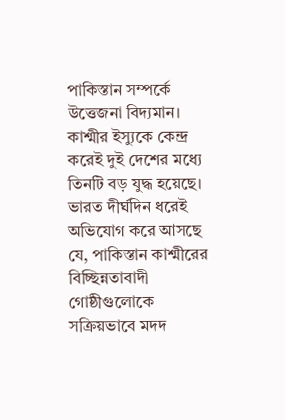পাকিস্তান সম্পর্কে উত্তেজনা বিদ্যমান। কাশ্মীর ইস্যুকে কেন্দ্র করেই দুই দেশের মধ্যে তিনটি বড় যুদ্ধ হয়েছে। ভারত দীর্ঘদিন ধরেই অভিযোগ করে আসছে যে, পাকিস্তান কাশ্মীরের বিচ্ছিন্নতাবাদী গোষ্ঠীগুলোকে সক্রিয়ভাবে মদদ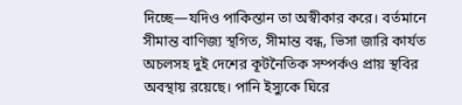দিচ্ছে—যদিও পাকিস্তান তা অস্বীকার করে। বর্তমানে সীমান্ত বাণিজ্য স্থগিত, সীমান্ত বন্ধ, ভিসা জারি কার্যত অচলসহ দুই দেশের কূটনৈতিক সম্পর্কও প্রায় স্থবির অবস্থায় রয়েছে। পানি ইস্যুকে ঘিরে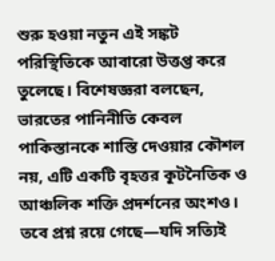শুরু হওয়া নতুন এই সঙ্কট পরিস্থিতিকে আবারো উত্তপ্ত করে তুলেছে। বিশেষজ্ঞরা বলছেন, ভারতের পানিনীতি কেবল পাকিস্তানকে শাস্তি দেওয়ার কৌশল নয়, এটি একটি বৃহত্তর কূটনৈতিক ও আঞ্চলিক শক্তি প্রদর্শনের অংশও। তবে প্রশ্ন রয়ে গেছে—যদি সত্যিই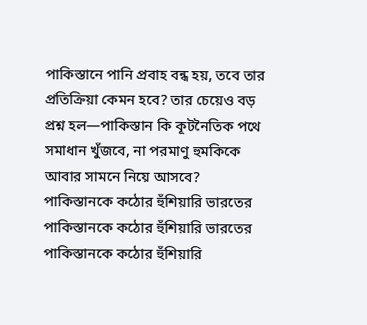পাকিস্তানে পানি প্রবাহ বন্ধ হয়, তবে তার প্রতিক্রিয়া কেমন হবে? তার চেয়েও বড় প্রশ্ন হল—পাকিস্তান কি কূটনৈতিক পথে সমাধান খুঁজবে, না পরমাণু হুমকিকে আবার সামনে নিয়ে আসবে?
পাকিস্তানকে কঠোর হুঁশিয়ারি ভারতের
পাকিস্তানকে কঠোর হুঁশিয়ারি ভারতের
পাকিস্তানকে কঠোর হুঁশিয়ারি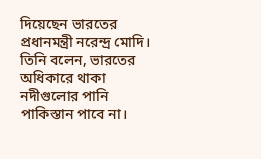দিয়েছেন ভারতের প্রধানমন্ত্রী নরেন্দ্র মোদি। তিনি বলেন, ভারতের অধিকারে থাকা নদীগুলোর পানি পাকিস্তান পাবে না।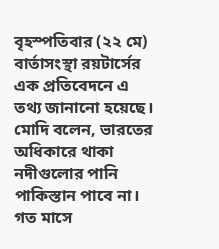বৃহস্পতিবার (২২ মে) বার্তাসংস্থা রয়টার্সের এক প্রতিবেদনে এ তথ্য জানানো হয়েছে।  মোদি বলেন, ভারতের অধিকারে থাকা নদীগুলোর পানি পাকিস্তান পাবে না। গত মাসে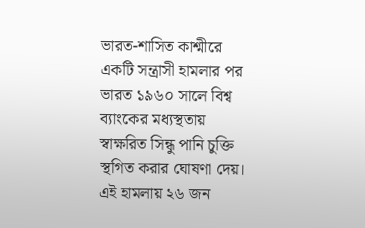ভারত-শাসিত কাশ্মীরে একটি সন্ত্রাসী হামলার পর ভারত ১৯৬০ সালে বিশ্ব ব্যাংকের মধ্যস্থতায় স্বাক্ষরিত সিন্ধু পানি চুক্তি স্থগিত করার ঘোষণা দেয়। এই হামলায় ২৬ জন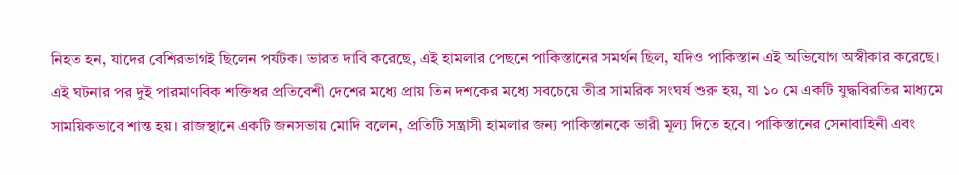নিহত হন, যাদের বেশিরভাগই ছিলেন পর্যটক। ভারত দাবি করেছে, এই হামলার পেছনে পাকিস্তানের সমর্থন ছিল, যদিও পাকিস্তান এই অভিযোগ অস্বীকার করেছে। এই ঘটনার পর দুই পারমাণবিক শক্তিধর প্রতিবেশী দেশের মধ্যে প্রায় তিন দশকের মধ্যে সবচেয়ে তীব্র সামরিক সংঘর্ষ শুরু হয়, যা ১০ মে একটি যুদ্ধবিরতির মাধ্যমে সাময়িকভাবে শান্ত হয়। রাজস্থানে একটি জনসভায় মোদি বলেন, প্রতিটি সন্ত্রাসী হামলার জন্য পাকিস্তানকে ভারী মূল্য দিতে হবে। পাকিস্তানের সেনাবাহিনী এবং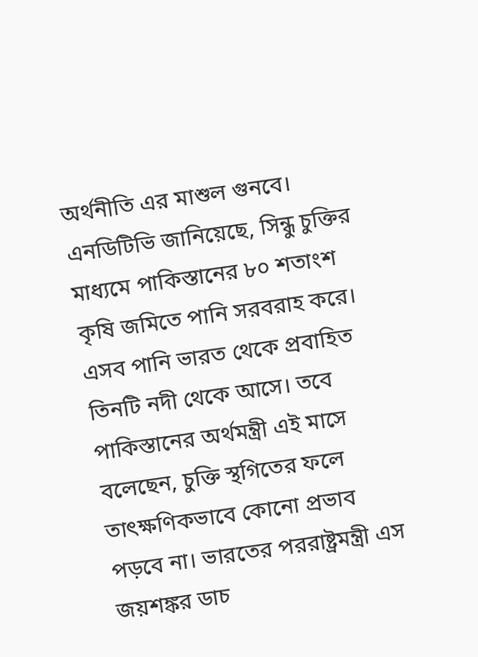অর্থনীতি এর মাশুল গুনবে। এনডিটিভি জানিয়েছে, সিন্ধু চুক্তির মাধ্যমে পাকিস্তানের ৮০ শতাংশ কৃষি জমিতে পানি সরবরাহ করে। এসব পানি ভারত থেকে প্রবাহিত তিনটি নদী থেকে আসে। তবে পাকিস্তানের অর্থমন্ত্রী এই মাসে বলেছেন, চুক্তি স্থগিতের ফলে তাৎক্ষণিকভাবে কোনো প্রভাব পড়বে না। ভারতের পররাষ্ট্রমন্ত্রী এস জয়শঙ্কর ডাচ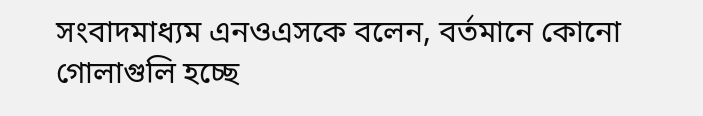সংবাদমাধ্যম এনওএসকে বলেন, বর্তমানে কোনো গোলাগুলি হচ্ছে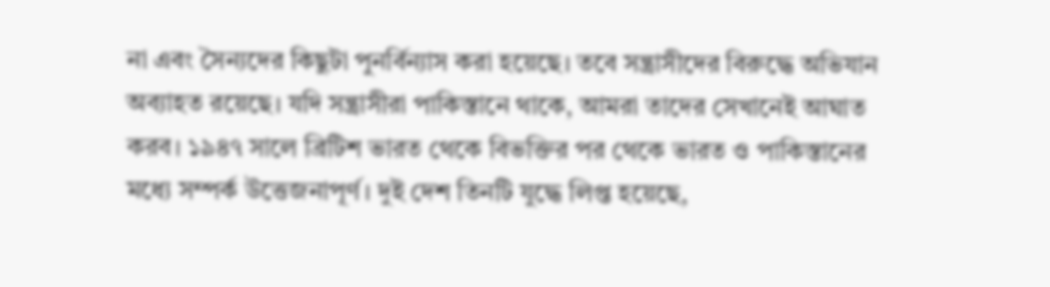না এবং সৈন্যদের কিছুটা পুনর্বিন্যাস করা হয়েছে। তবে সন্ত্রাসীদের বিরুদ্ধে অভিযান অব্যাহত রয়েছে। যদি সন্ত্রাসীরা পাকিস্তানে থাকে, আমরা তাদের সেখানেই আঘাত করব। ১৯৪৭ সালে ব্রিটিশ ভারত থেকে বিভক্তির পর থেকে ভারত ও পাকিস্তানের মধ্যে সম্পর্ক উত্তেজনাপূর্ণ। দুই দেশ তিনটি যুদ্ধে লিপ্ত হয়েছে,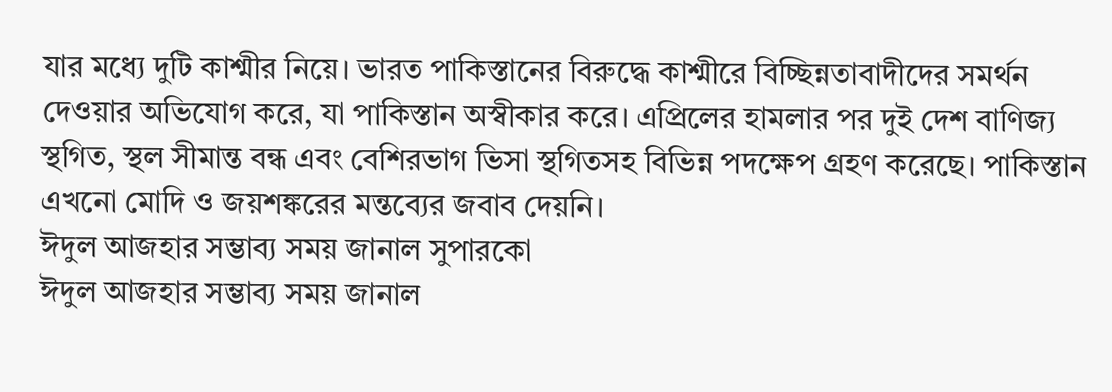যার মধ্যে দুটি কাশ্মীর নিয়ে। ভারত পাকিস্তানের বিরুদ্ধে কাশ্মীরে বিচ্ছিন্নতাবাদীদের সমর্থন দেওয়ার অভিযোগ করে, যা পাকিস্তান অস্বীকার করে। এপ্রিলের হামলার পর দুই দেশ বাণিজ্য স্থগিত, স্থল সীমান্ত বন্ধ এবং বেশিরভাগ ভিসা স্থগিতসহ বিভিন্ন পদক্ষেপ গ্রহণ করেছে। পাকিস্তান এখনো মোদি ও জয়শঙ্করের মন্তব্যের জবাব দেয়নি।
ঈদুল আজহার সম্ভাব্য সময় জানাল সুপারকো
ঈদুল আজহার সম্ভাব্য সময় জানাল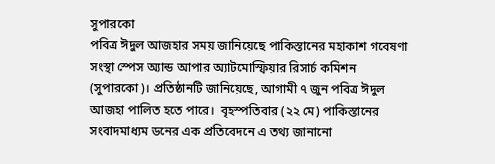সুপারকো
পবিত্র ঈদুল আজহার সময় জানিয়েছে পাকিস্তানের মহাকাশ গবেষণা সংস্থা স্পেস অ্যান্ড আপার অ্যাটমোস্ফিয়ার রিসার্চ কমিশন (সুপারকো)। প্রতিষ্ঠানটি জানিয়েছে, আগামী ৭ জুন পবিত্র ঈদুল আজহা পালিত হতে পারে।  বৃহস্পতিবার (২২ মে) পাকিস্তানের সংবাদমাধ্যম ডনের এক প্রতিবেদনে এ তথ্য জানানো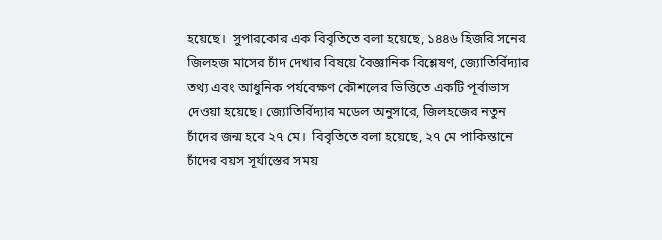হয়েছে।  সুপারকোর এক বিবৃতিতে বলা হয়েছে, ১৪৪৬ হিজরি সনের জিলহজ মাসের চাঁদ দেখার বিষয়ে বৈজ্ঞানিক বিশ্লেষণ, জ্যোতির্বিদ্যার তথ্য এবং আধুনিক পর্যবেক্ষণ কৌশলের ভিত্তিতে একটি পূর্বাভাস দেওয়া হয়েছে। জ্যোতির্বিদ্যার মডেল অনুসারে, জিলহজের নতুন চাঁদের জন্ম হবে ২৭ মে।  বিবৃতিতে বলা হয়েছে, ২৭ মে পাকিস্তানে চাঁদের বয়স সূর্যাস্তের সময়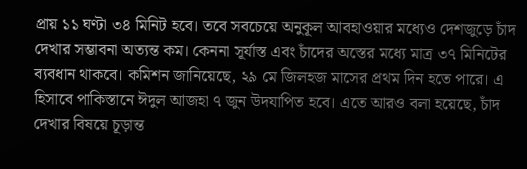প্রায় ১১ ঘণ্টা ৩৪ মিনিট হবে। তবে সবচেয়ে অনুকূল আবহাওয়ার মধ্যেও দেশজুড়ে চাঁদ দেখার সম্ভাবনা অত্যন্ত কম। কেননা সূর্যাস্ত এবং চাঁদের অস্তের মধ্যে মাত্র ৩৭ মিনিটের ব্যবধান থাকবে। কমিশন জানিয়েছে, ২৯ মে জিলহজ মাসের প্রথম দিন হতে পারে। এ হিসাবে পাকিস্তানে ঈদুল আজহা ৭ জুন উদযাপিত হবে। এতে আরও বলা হয়েছে, চাঁদ দেখার বিষয়ে চূড়ান্ত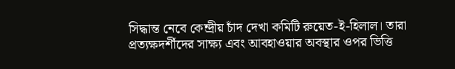সিদ্ধান্ত নেবে কেন্দ্রীয় চাঁদ দেখা কমিটি রুয়েত-ই-হিলাল। তারা প্রত্যক্ষদর্শীদের সাক্ষ্য এবং আবহাওয়ার অবস্থার ওপর ভিত্তি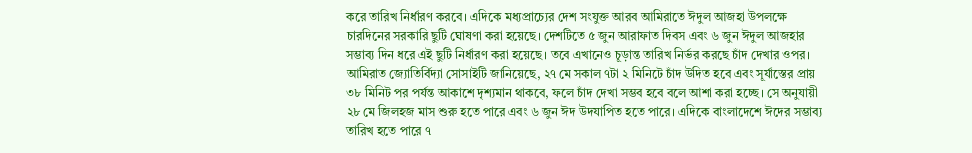করে তারিখ নির্ধারণ করবে। এদিকে মধ্যপ্রাচ্যের দেশ সংযুক্ত আরব আমিরাতে ঈদুল আজহা উপলক্ষে চারদিনের সরকারি ছুটি ঘোষণা করা হয়েছে। দেশটিতে ৫ জুন আরাফাত দিবস এবং ৬ জুন ঈদুল আজহার সম্ভাব্য দিন ধরে এই ছুটি নির্ধারণ করা হয়েছে। তবে এখানেও চূড়ান্ত তারিখ নির্ভর করছে চাঁদ দেখার ওপর। আমিরাত জ্যোতির্বিদ্যা সোসাইটি জানিয়েছে, ২৭ মে সকাল ৭টা ২ মিনিটে চাঁদ উদিত হবে এবং সূর্যাস্তের প্রায় ৩৮ মিনিট পর পর্যন্ত আকাশে দৃশ্যমান থাকবে, ফলে চাঁদ দেখা সম্ভব হবে বলে আশা করা হচ্ছে। সে অনুযায়ী ২৮ মে জিলহজ মাস শুরু হতে পারে এবং ৬ জুন ঈদ উদযাপিত হতে পারে। এদিকে বাংলাদেশে ঈদের সম্ভাব্য তারিখ হতে পারে ৭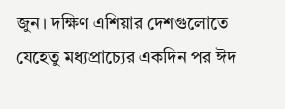জুন। দক্ষিণ এশিয়ার দেশগুলোতে যেহেতু মধ্যপ্রাচ্যের একদিন পর ঈদ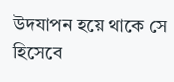উদযাপন হয়ে থাকে সে হিসেবে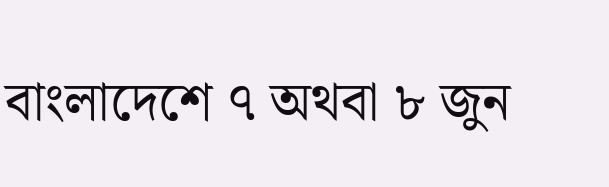বাংলাদেশে ৭ অথবা ৮ জুন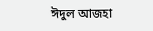ঈদুল আজহা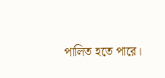পালিত হতে পারে।